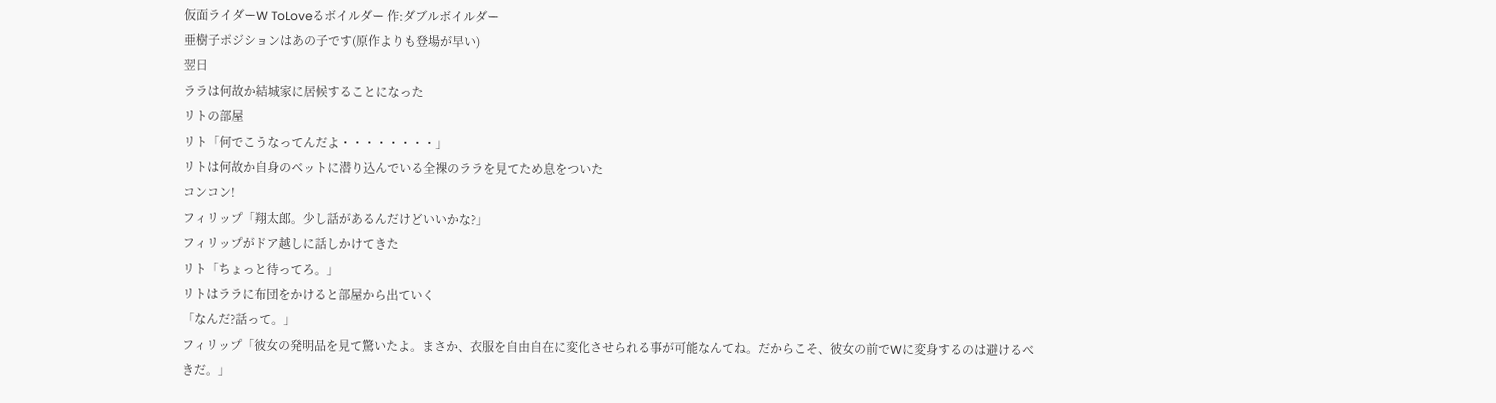仮面ライダーW ToLoveるボイルダー 作:ダブルボイルダー
亜樹子ポジションはあの子です(原作よりも登場が早い)
翌日
ララは何故か結城家に居候することになった
リトの部屋
リト「何でこうなってんだよ・・・・・・・・」
リトは何故か自身のベットに潜り込んでいる全裸のララを見てため息をついた
コンコン!
フィリップ「翔太郎。少し話があるんだけどいいかな?」
フィリップがドア越しに話しかけてきた
リト「ちょっと待ってろ。」
リトはララに布団をかけると部屋から出ていく
「なんだ?話って。」
フィリップ「彼女の発明品を見て驚いたよ。まさか、衣服を自由自在に変化させられる事が可能なんてね。だからこそ、彼女の前でWに変身するのは避けるべきだ。」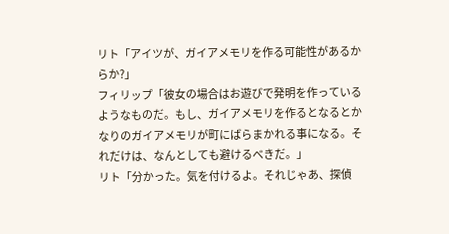リト「アイツが、ガイアメモリを作る可能性があるからか?」
フィリップ「彼女の場合はお遊びで発明を作っているようなものだ。もし、ガイアメモリを作るとなるとかなりのガイアメモリが町にばらまかれる事になる。それだけは、なんとしても避けるべきだ。」
リト「分かった。気を付けるよ。それじゃあ、探偵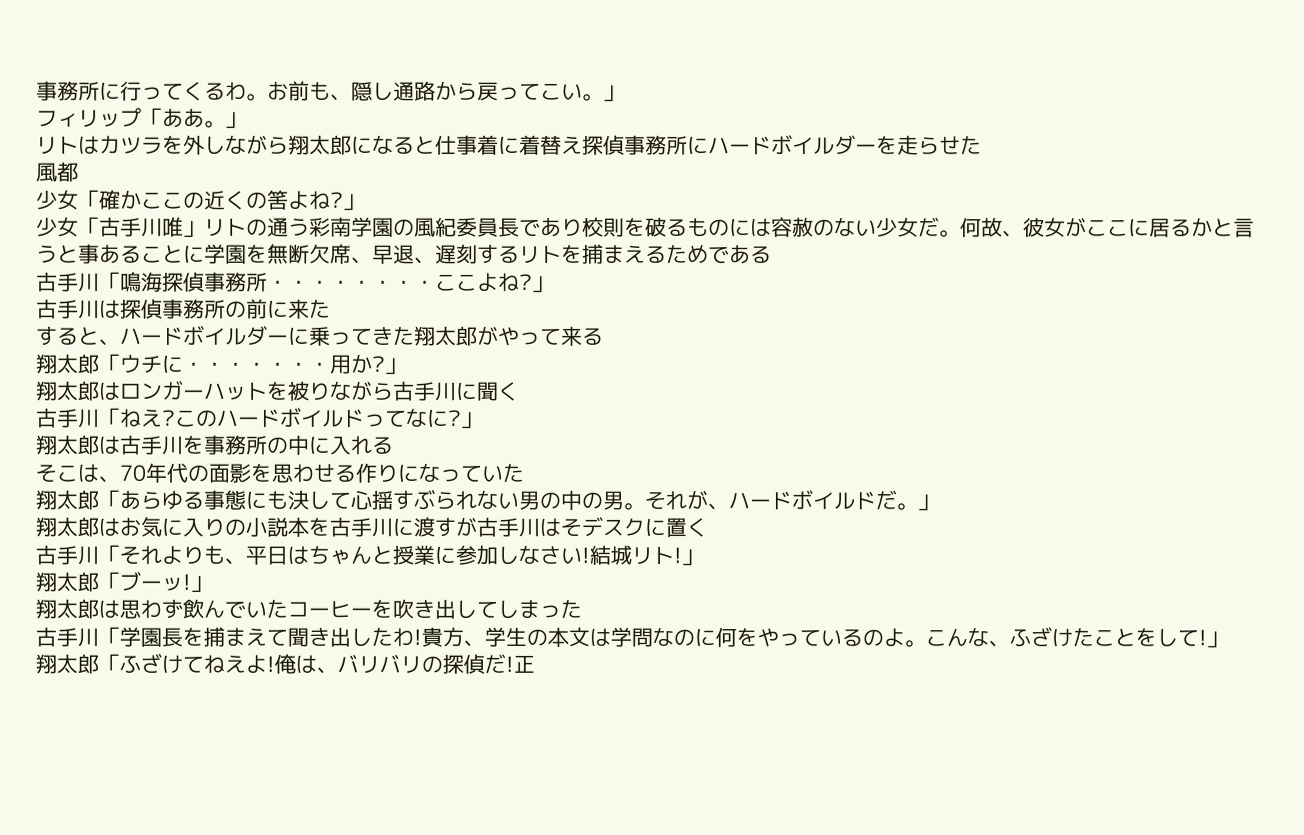事務所に行ってくるわ。お前も、隠し通路から戻ってこい。」
フィリップ「ああ。」
リトはカツラを外しながら翔太郎になると仕事着に着替え探偵事務所にハードボイルダーを走らせた
風都
少女「確かここの近くの筈よね?」
少女「古手川唯」リトの通う彩南学園の風紀委員長であり校則を破るものには容赦のない少女だ。何故、彼女がここに居るかと言うと事あることに学園を無断欠席、早退、遅刻するリトを捕まえるためである
古手川「鳴海探偵事務所・・・・・・・・ここよね?」
古手川は探偵事務所の前に来た
すると、ハードボイルダーに乗ってきた翔太郎がやって来る
翔太郎「ウチに・・・・・・・用か?」
翔太郎はロンガーハットを被りながら古手川に聞く
古手川「ねえ?このハードボイルドってなに?」
翔太郎は古手川を事務所の中に入れる
そこは、70年代の面影を思わせる作りになっていた
翔太郎「あらゆる事態にも決して心揺すぶられない男の中の男。それが、ハードボイルドだ。」
翔太郎はお気に入りの小説本を古手川に渡すが古手川はそデスクに置く
古手川「それよりも、平日はちゃんと授業に参加しなさい!結城リト!」
翔太郎「ブーッ!」
翔太郎は思わず飲んでいたコーヒーを吹き出してしまった
古手川「学園長を捕まえて聞き出したわ!貴方、学生の本文は学問なのに何をやっているのよ。こんな、ふざけたことをして!」
翔太郎「ふざけてねえよ!俺は、バリバリの探偵だ!正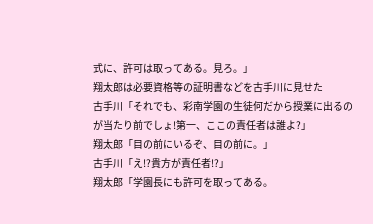式に、許可は取ってある。見ろ。」
翔太郎は必要資格等の証明書などを古手川に見せた
古手川「それでも、彩南学園の生徒何だから授業に出るのが当たり前でしょ!第一、ここの責任者は誰よ?」
翔太郎「目の前にいるぞ、目の前に。」
古手川「え!?貴方が責任者!?」
翔太郎「学園長にも許可を取ってある。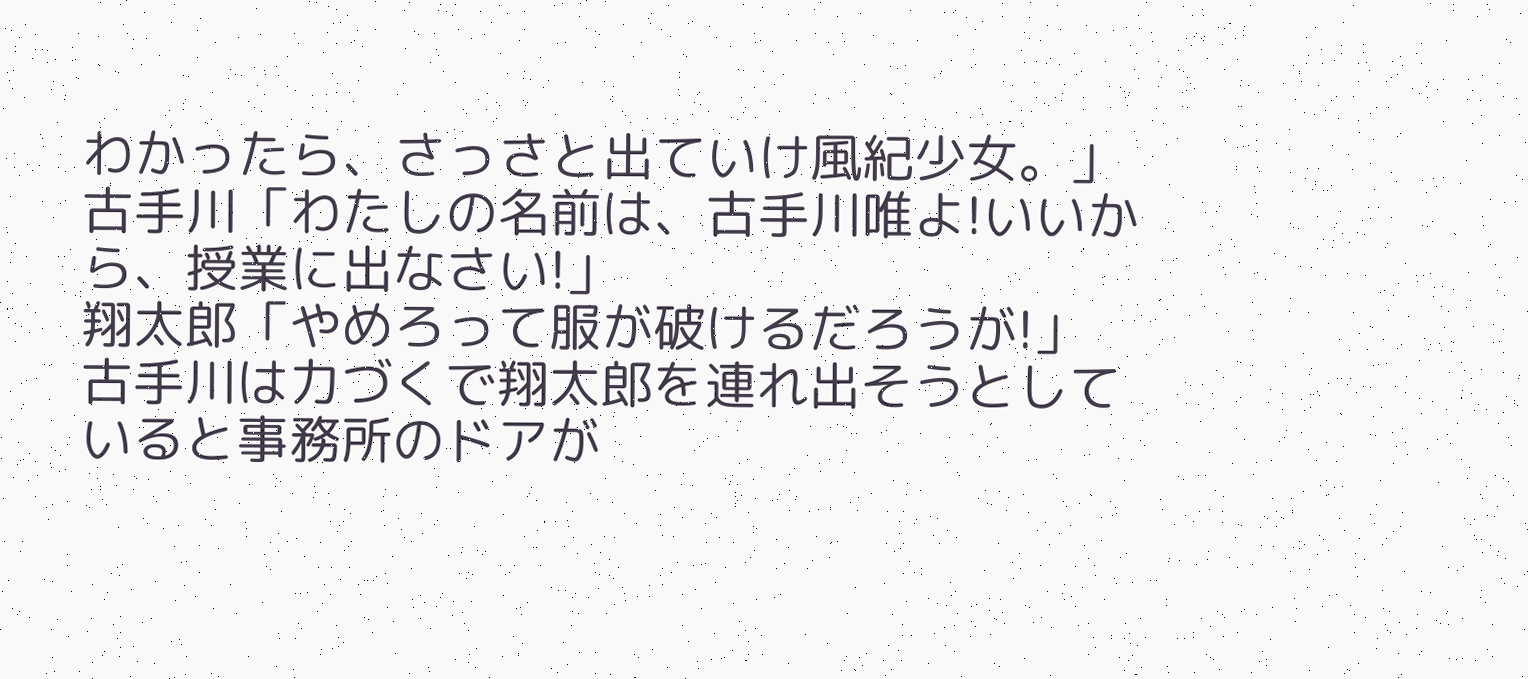わかったら、さっさと出ていけ風紀少女。」
古手川「わたしの名前は、古手川唯よ!いいから、授業に出なさい!」
翔太郎「やめろって服が破けるだろうが!」
古手川は力づくで翔太郎を連れ出そうとしていると事務所のドアが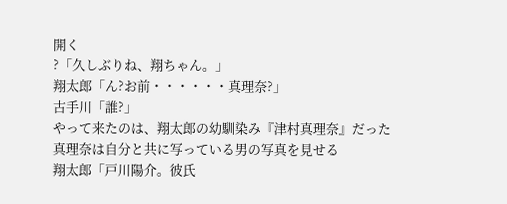開く
?「久しぶりね、翔ちゃん。」
翔太郎「ん?お前・・・・・・真理奈?」
古手川「誰?」
やって来たのは、翔太郎の幼馴染み『津村真理奈』だった
真理奈は自分と共に写っている男の写真を見せる
翔太郎「戸川陽介。彼氏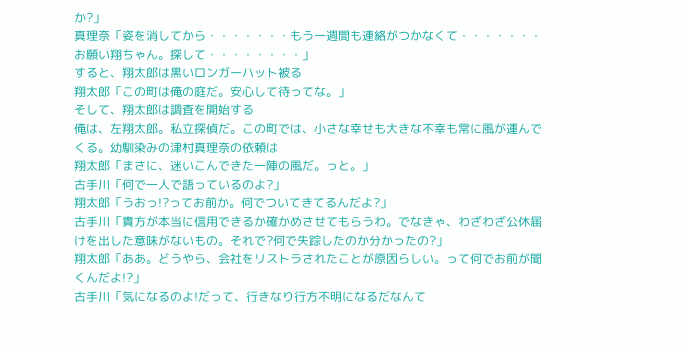か?」
真理奈「姿を消してから・・・・・・・もう一週間も連絡がつかなくて・・・・・・・お願い翔ちゃん。探して・・・・・・・・」
すると、翔太郎は黒いロンガーハット被る
翔太郎「この町は俺の庭だ。安心して待ってな。」
そして、翔太郎は調査を開始する
俺は、左翔太郎。私立探偵だ。この町では、小さな幸せも大きな不幸も常に風が運んでくる。幼馴染みの津村真理奈の依頼は
翔太郎「まさに、迷いこんできた一陣の風だ。っと。」
古手川「何で一人で語っているのよ?」
翔太郎「うおっ!?ってお前か。何でついてきてるんだよ?」
古手川「貴方が本当に信用できるか確かめさせてもらうわ。でなきゃ、わざわざ公休届けを出した意味がないもの。それで?何で失踪したのか分かったの?」
翔太郎「ああ。どうやら、会社をリストラされたことが原因らしい。って何でお前が聞くんだよ!?」
古手川「気になるのよ!だって、行きなり行方不明になるだなんて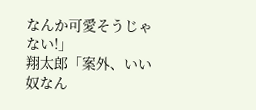なんか可愛そうじゃない!」
翔太郎「案外、いい奴なん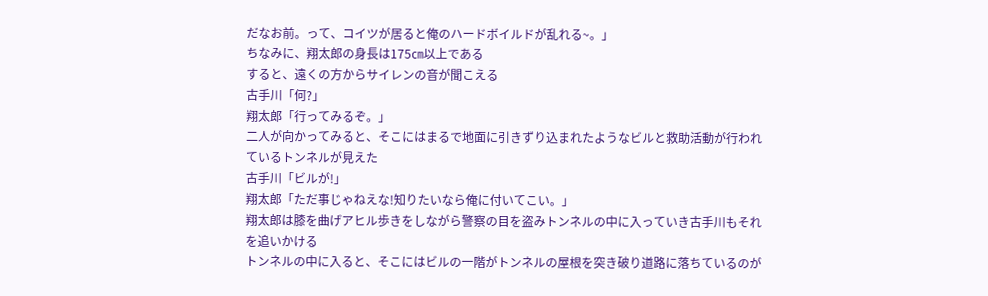だなお前。って、コイツが居ると俺のハードボイルドが乱れる~。」
ちなみに、翔太郎の身長は175㎝以上である
すると、遠くの方からサイレンの音が聞こえる
古手川「何?」
翔太郎「行ってみるぞ。」
二人が向かってみると、そこにはまるで地面に引きずり込まれたようなビルと救助活動が行われているトンネルが見えた
古手川「ビルが!」
翔太郎「ただ事じゃねえな!知りたいなら俺に付いてこい。」
翔太郎は膝を曲げアヒル歩きをしながら警察の目を盗みトンネルの中に入っていき古手川もそれを追いかける
トンネルの中に入ると、そこにはビルの一階がトンネルの屋根を突き破り道路に落ちているのが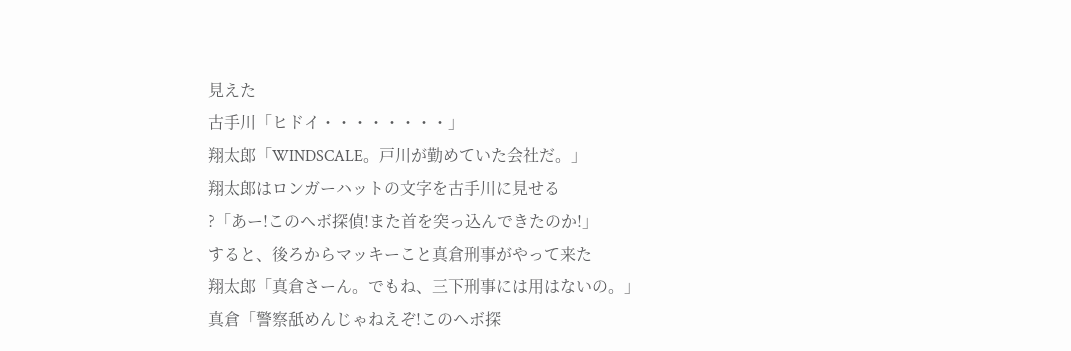見えた
古手川「ヒドイ・・・・・・・・」
翔太郎「WINDSCALE。戸川が勤めていた会社だ。」
翔太郎はロンガーハットの文字を古手川に見せる
?「あー!このヘボ探偵!また首を突っ込んできたのか!」
すると、後ろからマッキーこと真倉刑事がやって来た
翔太郎「真倉さーん。でもね、三下刑事には用はないの。」
真倉「警察舐めんじゃねえぞ!このヘボ探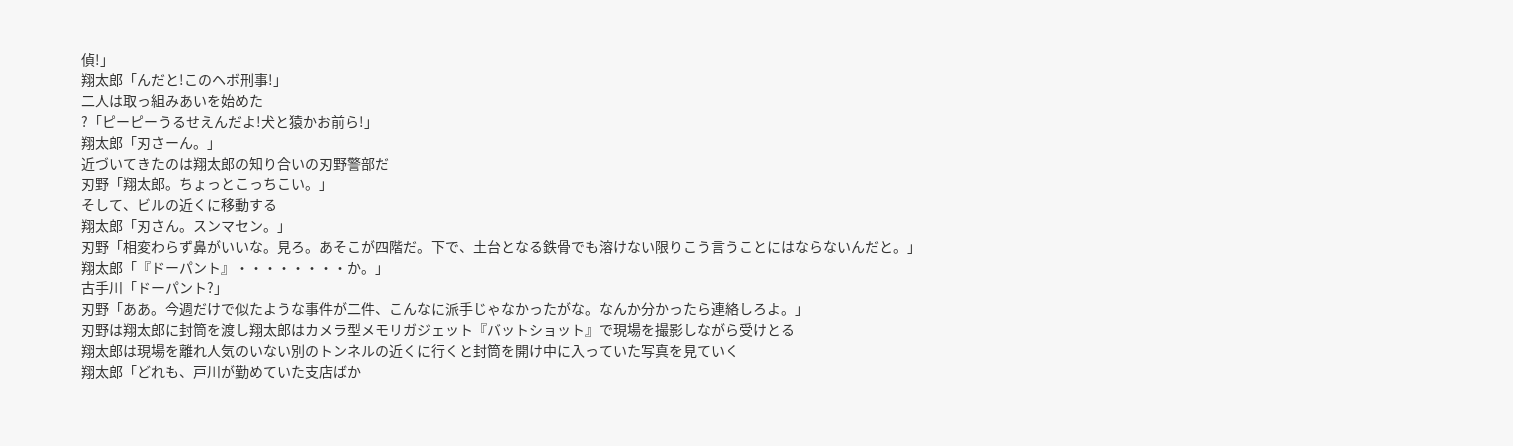偵!」
翔太郎「んだと!このヘボ刑事!」
二人は取っ組みあいを始めた
?「ピーピーうるせえんだよ!犬と猿かお前ら!」
翔太郎「刃さーん。」
近づいてきたのは翔太郎の知り合いの刃野警部だ
刃野「翔太郎。ちょっとこっちこい。」
そして、ビルの近くに移動する
翔太郎「刃さん。スンマセン。」
刃野「相変わらず鼻がいいな。見ろ。あそこが四階だ。下で、土台となる鉄骨でも溶けない限りこう言うことにはならないんだと。」
翔太郎「『ドーパント』・・・・・・・・か。」
古手川「ドーパント?」
刃野「ああ。今週だけで似たような事件が二件、こんなに派手じゃなかったがな。なんか分かったら連絡しろよ。」
刃野は翔太郎に封筒を渡し翔太郎はカメラ型メモリガジェット『バットショット』で現場を撮影しながら受けとる
翔太郎は現場を離れ人気のいない別のトンネルの近くに行くと封筒を開け中に入っていた写真を見ていく
翔太郎「どれも、戸川が勤めていた支店ばか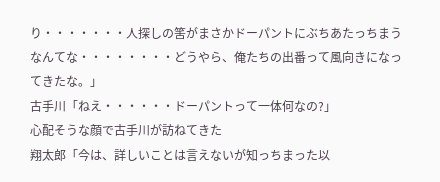り・・・・・・・人探しの筈がまさかドーパントにぶちあたっちまうなんてな・・・・・・・・どうやら、俺たちの出番って風向きになってきたな。」
古手川「ねえ・・・・・・ドーパントって一体何なの?」
心配そうな顔で古手川が訪ねてきた
翔太郎「今は、詳しいことは言えないが知っちまった以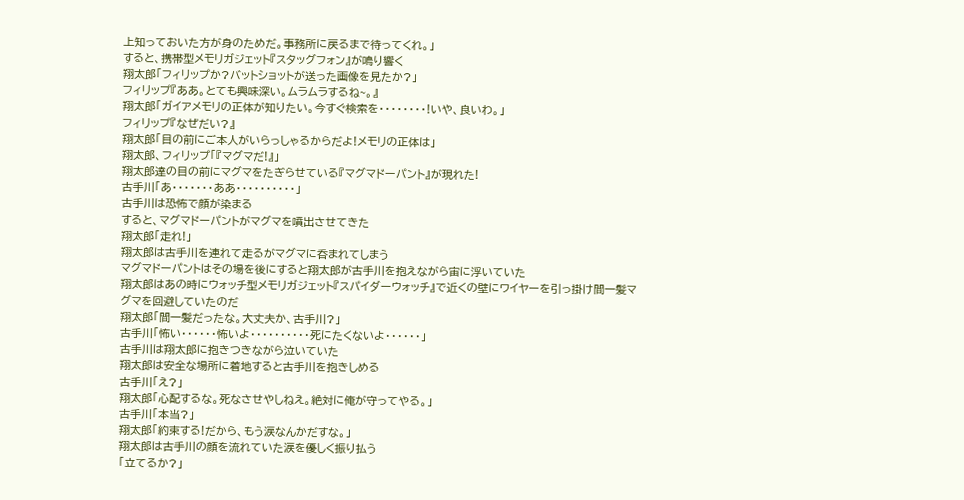上知っておいた方が身のためだ。事務所に戻るまで待ってくれ。」
すると、携帯型メモリガジェット『スタッグフォン』が鳴り響く
翔太郎「フィリップか?バットショットが送った画像を見たか?」
フィリップ『ああ。とても興味深い。ムラムラするね~。』
翔太郎「ガイアメモリの正体が知りたい。今すぐ検索を・・・・・・・・!いや、良いわ。」
フィリップ『なぜだい?』
翔太郎「目の前にご本人がいらっしゃるからだよ!メモリの正体は」
翔太郎、フィリップ「『マグマだ!』」
翔太郎達の目の前にマグマをたぎらせている『マグマドーパント』が現れた!
古手川「あ・・・・・・・ああ・・・・・・・・・・」
古手川は恐怖で顔が染まる
すると、マグマドーパントがマグマを噴出させてきた
翔太郎「走れ!」
翔太郎は古手川を連れて走るがマグマに呑まれてしまう
マグマドーパントはその場を後にすると翔太郎が古手川を抱えながら宙に浮いていた
翔太郎はあの時にウォッチ型メモリガジェット『スパイダーウォッチ』で近くの壁にワイヤーを引っ掛け間一髪マグマを回避していたのだ
翔太郎「間一髪だったな。大丈夫か、古手川?」
古手川「怖い・・・・・・怖いよ・・・・・・・・・・死にたくないよ・・・・・・」
古手川は翔太郎に抱きつきながら泣いていた
翔太郎は安全な場所に着地すると古手川を抱きしめる
古手川「え?」
翔太郎「心配するな。死なさせやしねえ。絶対に俺が守ってやる。」
古手川「本当?」
翔太郎「約束する!だから、もう涙なんかだすな。」
翔太郎は古手川の顔を流れていた涙を優しく振り払う
「立てるか?」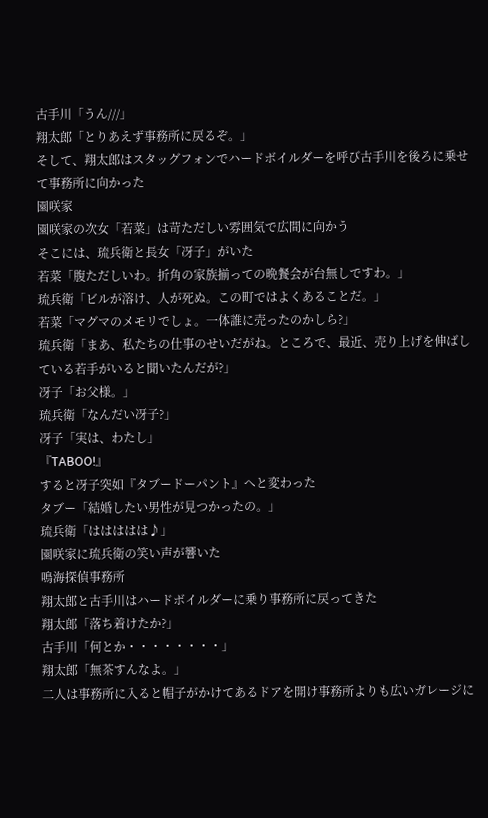古手川「うん///」
翔太郎「とりあえず事務所に戻るぞ。」
そして、翔太郎はスタッグフォンでハードボイルダーを呼び古手川を後ろに乗せて事務所に向かった
園咲家
園咲家の次女「若菜」は苛ただしい雰囲気で広間に向かう
そこには、琉兵衛と長女「冴子」がいた
若菜「腹ただしいわ。折角の家族揃っての晩餐会が台無しですわ。」
琉兵衛「ビルが溶け、人が死ぬ。この町ではよくあることだ。」
若菜「マグマのメモリでしょ。一体誰に売ったのかしら?」
琉兵衛「まあ、私たちの仕事のせいだがね。ところで、最近、売り上げを伸ばしている若手がいると聞いたんだが?」
冴子「お父様。」
琉兵衛「なんだい冴子?」
冴子「実は、わたし」
『TABOO!』
すると冴子突如『タブードーパント』へと変わった
タブー「結婚したい男性が見つかったの。」
琉兵衛「ははははは♪」
園咲家に琉兵衛の笑い声が響いた
鳴海探偵事務所
翔太郎と古手川はハードボイルダーに乗り事務所に戻ってきた
翔太郎「落ち着けたか?」
古手川「何とか・・・・・・・・」
翔太郎「無茶すんなよ。」
二人は事務所に入ると帽子がかけてあるドアを開け事務所よりも広いガレージに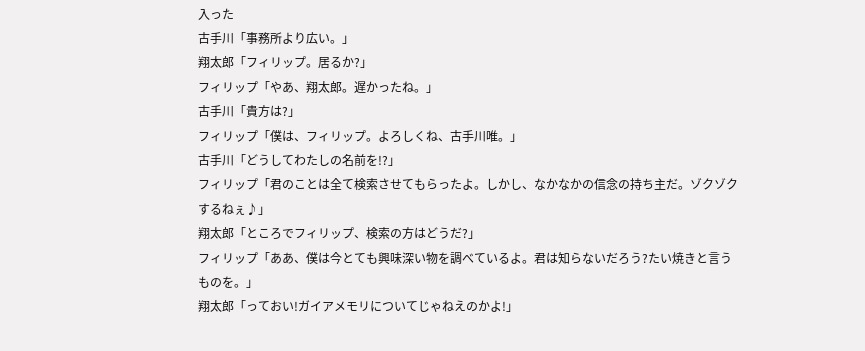入った
古手川「事務所より広い。」
翔太郎「フィリップ。居るか?」
フィリップ「やあ、翔太郎。遅かったね。」
古手川「貴方は?」
フィリップ「僕は、フィリップ。よろしくね、古手川唯。」
古手川「どうしてわたしの名前を!?」
フィリップ「君のことは全て検索させてもらったよ。しかし、なかなかの信念の持ち主だ。ゾクゾクするねぇ♪」
翔太郎「ところでフィリップ、検索の方はどうだ?」
フィリップ「ああ、僕は今とても興味深い物を調べているよ。君は知らないだろう?たい焼きと言うものを。」
翔太郎「っておい!ガイアメモリについてじゃねえのかよ!」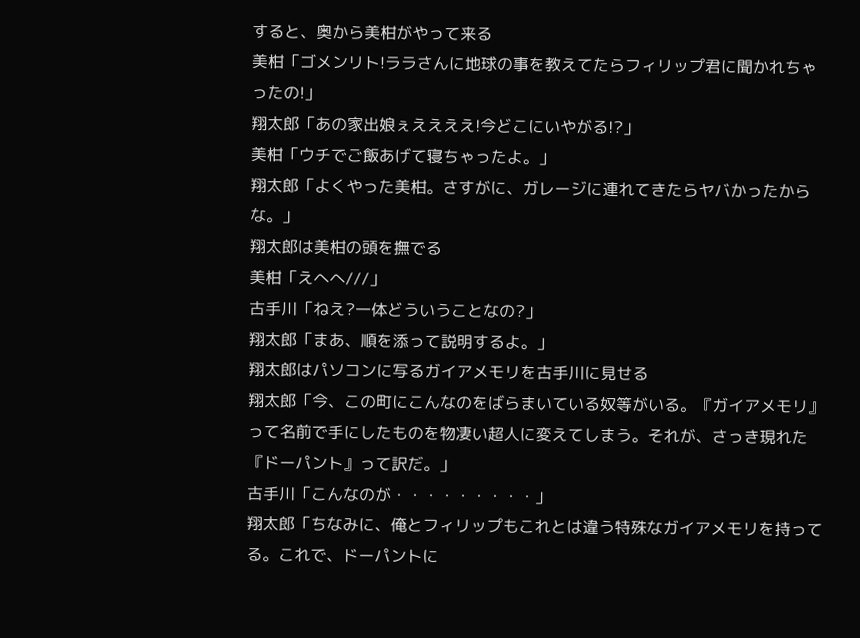すると、奥から美柑がやって来る
美柑「ゴメンリト!ララさんに地球の事を教えてたらフィリップ君に聞かれちゃったの!」
翔太郎「あの家出娘ぇええええ!今どこにいやがる!?」
美柑「ウチでご飯あげて寝ちゃったよ。」
翔太郎「よくやった美柑。さすがに、ガレージに連れてきたらヤバかったからな。」
翔太郎は美柑の頭を撫でる
美柑「えへへ///」
古手川「ねえ?一体どういうことなの?」
翔太郎「まあ、順を添って説明するよ。」
翔太郎はパソコンに写るガイアメモリを古手川に見せる
翔太郎「今、この町にこんなのをばらまいている奴等がいる。『ガイアメモリ』って名前で手にしたものを物凄い超人に変えてしまう。それが、さっき現れた『ドーパント』って訳だ。」
古手川「こんなのが・・・・・・・・・」
翔太郎「ちなみに、俺とフィリップもこれとは違う特殊なガイアメモリを持ってる。これで、ドーパントに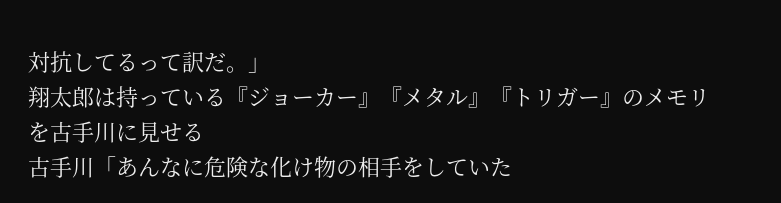対抗してるって訳だ。」
翔太郎は持っている『ジョーカー』『メタル』『トリガー』のメモリを古手川に見せる
古手川「あんなに危険な化け物の相手をしていた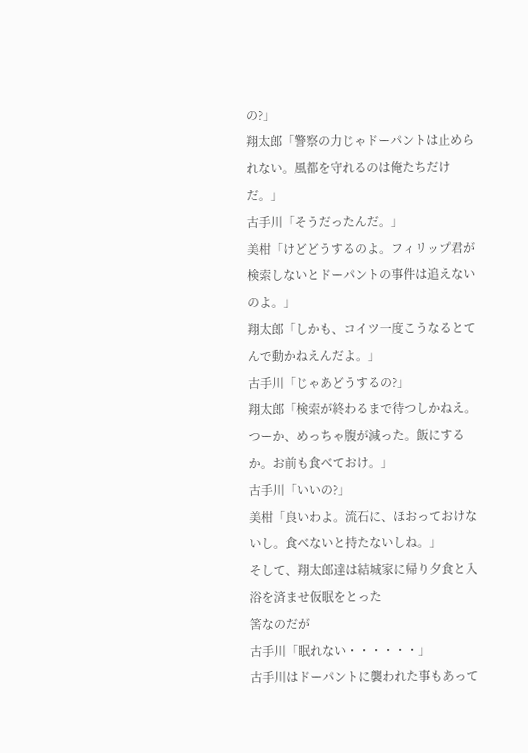の?」
翔太郎「警察の力じゃドーパントは止められない。風都を守れるのは俺たちだけだ。」
古手川「そうだったんだ。」
美柑「けどどうするのよ。フィリップ君が検索しないとドーパントの事件は追えないのよ。」
翔太郎「しかも、コイツ一度こうなるとてんで動かねえんだよ。」
古手川「じゃあどうするの?」
翔太郎「検索が終わるまで待つしかねえ。つーか、めっちゃ腹が減った。飯にするか。お前も食べておけ。」
古手川「いいの?」
美柑「良いわよ。流石に、ほおっておけないし。食べないと持たないしね。」
そして、翔太郎達は結城家に帰り夕食と入浴を済ませ仮眠をとった
筈なのだが
古手川「眠れない・・・・・・」
古手川はドーパントに襲われた事もあって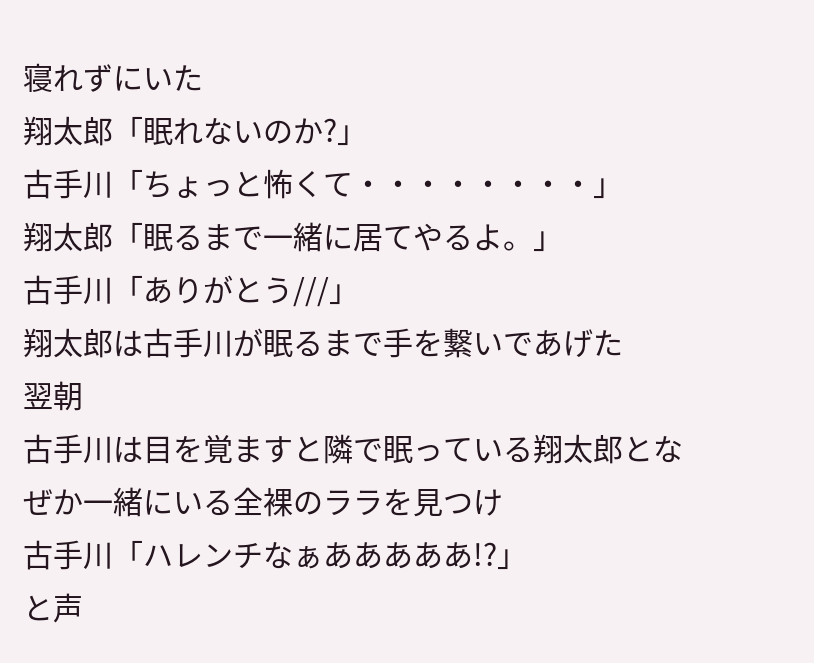寝れずにいた
翔太郎「眠れないのか?」
古手川「ちょっと怖くて・・・・・・・・」
翔太郎「眠るまで一緒に居てやるよ。」
古手川「ありがとう///」
翔太郎は古手川が眠るまで手を繋いであげた
翌朝
古手川は目を覚ますと隣で眠っている翔太郎となぜか一緒にいる全裸のララを見つけ
古手川「ハレンチなぁあああああ!?」
と声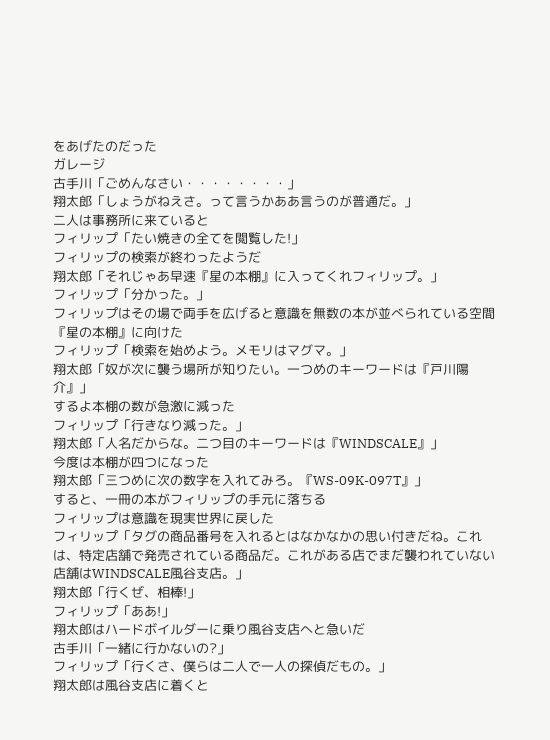をあげたのだった
ガレージ
古手川「ごめんなさい・・・・・・・・」
翔太郎「しょうがねえさ。って言うかああ言うのが普通だ。」
二人は事務所に来ていると
フィリップ「たい焼きの全てを閲覧した!」
フィリップの検索が終わったようだ
翔太郎「それじゃあ早速『星の本棚』に入ってくれフィリップ。」
フィリップ「分かった。」
フィリップはその場で両手を広げると意識を無数の本が並べられている空間
『星の本棚』に向けた
フィリップ「検索を始めよう。メモリはマグマ。」
翔太郎「奴が次に襲う場所が知りたい。一つめのキーワードは『戸川陽介』」
するよ本棚の数が急激に減った
フィリップ「行きなり減った。」
翔太郎「人名だからな。二つ目のキーワードは『WINDSCALE』」
今度は本棚が四つになった
翔太郎「三つめに次の数字を入れてみろ。『WS-09K-097T』」
すると、一冊の本がフィリップの手元に落ちる
フィリップは意識を現実世界に戻した
フィリップ「タグの商品番号を入れるとはなかなかの思い付きだね。これは、特定店舗で発売されている商品だ。これがある店でまだ襲われていない店舗はWINDSCALE風谷支店。」
翔太郎「行くぜ、相棒!」
フィリップ「ああ!」
翔太郎はハードボイルダーに乗り風谷支店へと急いだ
古手川「一緒に行かないの?」
フィリップ「行くさ、僕らは二人で一人の探偵だもの。」
翔太郎は風谷支店に着くと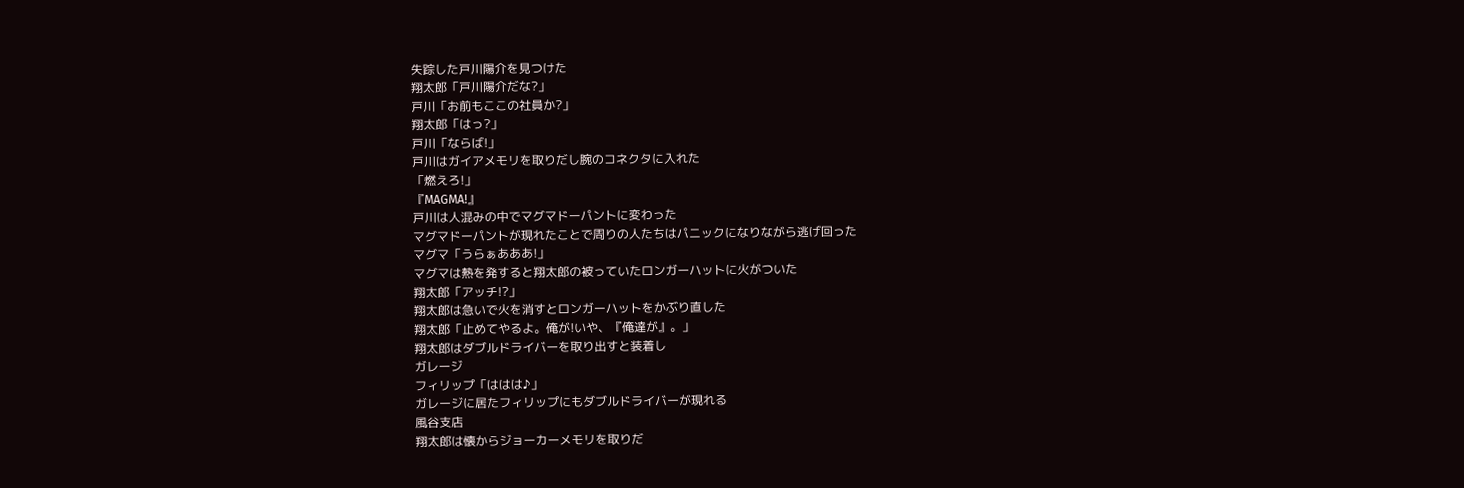失踪した戸川陽介を見つけた
翔太郎「戸川陽介だな?」
戸川「お前もここの社員か?」
翔太郎「はっ?」
戸川「ならば!」
戸川はガイアメモリを取りだし腕のコネクタに入れた
「燃えろ!」
『MAGMA!』
戸川は人混みの中でマグマドーパントに変わった
マグマドーパントが現れたことで周りの人たちはパニックになりながら逃げ回った
マグマ「うらぁあああ!」
マグマは熱を発すると翔太郎の被っていたロンガーハットに火がついた
翔太郎「アッチ!?」
翔太郎は急いで火を消すとロンガーハットをかぶり直した
翔太郎「止めてやるよ。俺が!いや、『俺達が』。」
翔太郎はダブルドライバーを取り出すと装着し
ガレージ
フィリップ「ははは♪」
ガレージに居たフィリップにもダブルドライバーが現れる
風谷支店
翔太郎は懐からジョーカーメモリを取りだ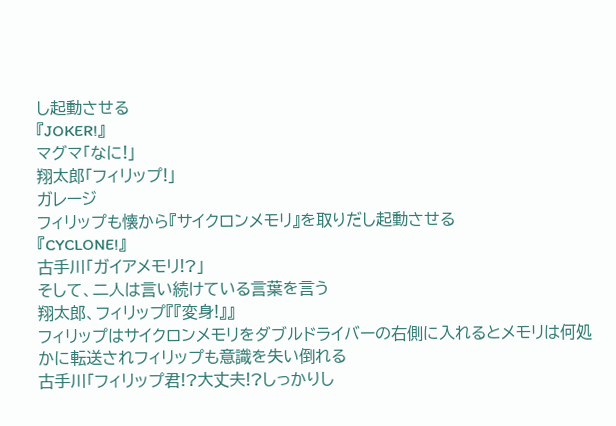し起動させる
『JOKER!』
マグマ「なに!」
翔太郎「フィリップ!」
ガレージ
フィリップも懐から『サイクロンメモリ』を取りだし起動させる
『CYCLONE!』
古手川「ガイアメモリ!?」
そして、二人は言い続けている言葉を言う
翔太郎、フィリップ『『変身!』』
フィリップはサイクロンメモリをダブルドライバーの右側に入れるとメモリは何処かに転送されフィリップも意識を失い倒れる
古手川「フィリップ君!?大丈夫!?しっかりし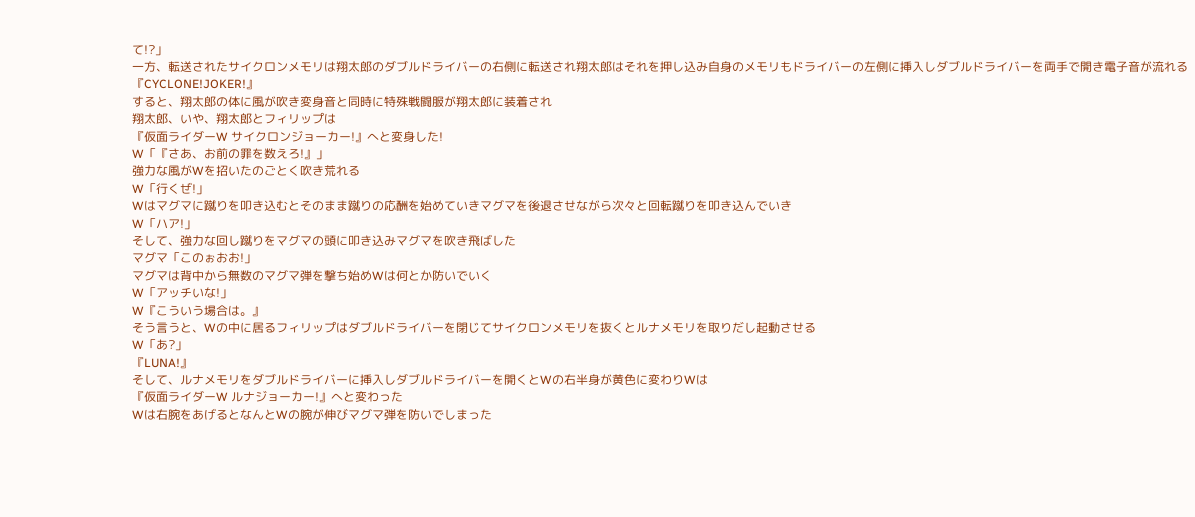て!?」
一方、転送されたサイクロンメモリは翔太郎のダブルドライバーの右側に転送され翔太郎はそれを押し込み自身のメモリもドライバーの左側に挿入しダブルドライバーを両手で開き電子音が流れる
『CYCLONE!JOKER!』
すると、翔太郎の体に風が吹き変身音と同時に特殊戦闘服が翔太郎に装着され
翔太郎、いや、翔太郎とフィリップは
『仮面ライダーW サイクロンジョーカー!』へと変身した!
W「『さあ、お前の罪を数えろ!』」
強力な風がWを招いたのごとく吹き荒れる
W「行くぜ!」
Wはマグマに蹴りを叩き込むとそのまま蹴りの応酬を始めていきマグマを後退させながら次々と回転蹴りを叩き込んでいき
W「ハア!」
そして、強力な回し蹴りをマグマの頭に叩き込みマグマを吹き飛ばした
マグマ「このぉおお!」
マグマは背中から無数のマグマ弾を撃ち始めWは何とか防いでいく
W「アッチいな!」
W『こういう場合は。』
そう言うと、Wの中に居るフィリップはダブルドライバーを閉じてサイクロンメモリを抜くとルナメモリを取りだし起動させる
W「あ?」
『LUNA!』
そして、ルナメモリをダブルドライバーに挿入しダブルドライバーを開くとWの右半身が黄色に変わりWは
『仮面ライダーW ルナジョーカー!』へと変わった
Wは右腕をあげるとなんとWの腕が伸びマグマ弾を防いでしまった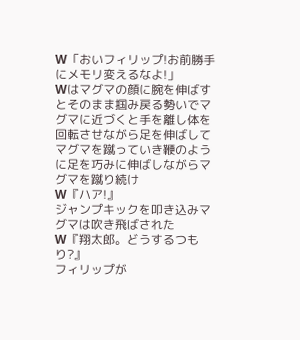W「おいフィリップ!お前勝手にメモリ変えるなよ!」
Wはマグマの顔に腕を伸ばすとそのまま掴み戻る勢いでマグマに近づくと手を離し体を回転させながら足を伸ばしてマグマを蹴っていき鞭のように足を巧みに伸ばしながらマグマを蹴り続け
W『ハア!』
ジャンプキックを叩き込みマグマは吹き飛ばされた
W『翔太郎。どうするつもり?』
フィリップが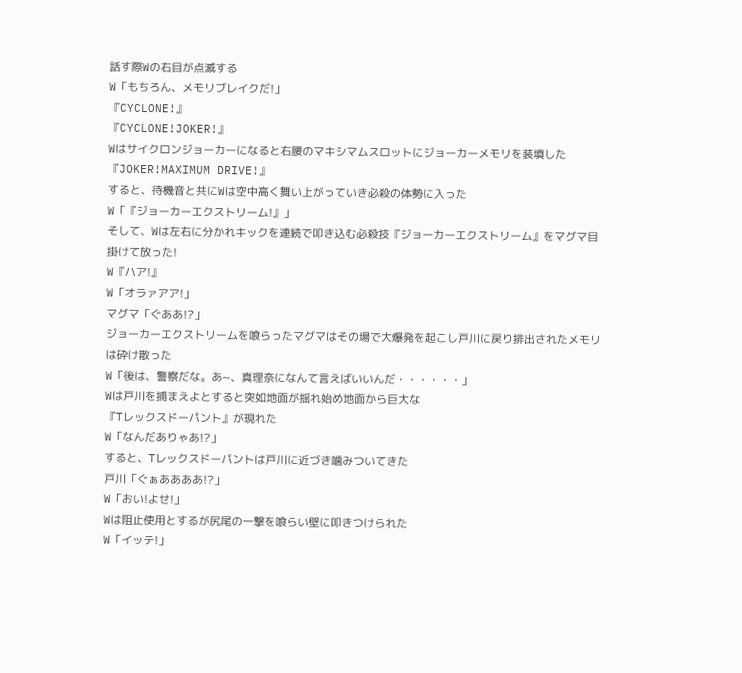話す際Wの右目が点滅する
W「もちろん、メモリブレイクだ!」
『CYCLONE!』
『CYCLONE!JOKER!』
Wはサイクロンジョーカーになると右腰のマキシマムスロットにジョーカーメモリを装填した
『JOKER!MAXIMUM DRIVE!』
すると、待機音と共にWは空中高く舞い上がっていき必殺の体勢に入った
W「『ジョーカーエクストリーム!』」
そして、Wは左右に分かれキックを連続で叩き込む必殺技『ジョーカーエクストリーム』をマグマ目掛けて放った!
W『ハア!』
W「オラァアア!」
マグマ「ぐああ!?」
ジョーカーエクストリームを喰らったマグマはその場で大爆発を起こし戸川に戻り排出されたメモリは砕け散った
W「後は、警察だな。あ~、真理奈になんて言えばいいんだ・・・・・・」
Wは戸川を捕まえよとすると突如地面が揺れ始め地面から巨大な
『Tレックスドーパント』が現れた
W「なんだありゃあ!?」
すると、Tレックスドーパントは戸川に近づき噛みついてきた
戸川「ぐぁああああ!?」
W「おい!よせ!」
Wは阻止使用とするが尻尾の一撃を喰らい壁に叩きつけられた
W「イッテ!」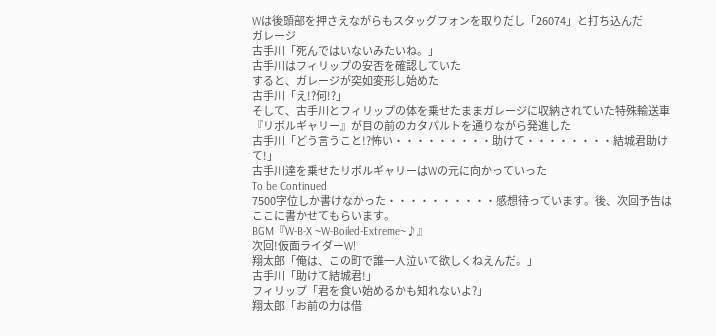Wは後頭部を押さえながらもスタッグフォンを取りだし「26074」と打ち込んだ
ガレージ
古手川「死んではいないみたいね。」
古手川はフィリップの安否を確認していた
すると、ガレージが突如変形し始めた
古手川「え!?何!?」
そして、古手川とフィリップの体を乗せたままガレージに収納されていた特殊輸送車『リボルギャリー』が目の前のカタパルトを通りながら発進した
古手川「どう言うこと!?怖い・・・・・・・・・助けて・・・・・・・・結城君助けて!」
古手川達を乗せたリボルギャリーはWの元に向かっていった
To be Continued
7500字位しか書けなかった・・・・・・・・・・感想待っています。後、次回予告はここに書かせてもらいます。
BGM『W-B-X ~W-Boiled-Extreme~♪』
次回!仮面ライダーW!
翔太郎「俺は、この町で誰一人泣いて欲しくねえんだ。」
古手川「助けて結城君!」
フィリップ「君を食い始めるかも知れないよ?」
翔太郎「お前の力は借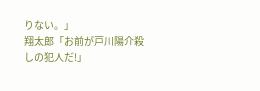りない。」
翔太郎「お前が戸川陽介殺しの犯人だ!」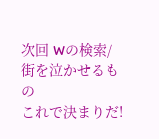次回 Wの検索/街を泣かせるもの
これで決まりだ!